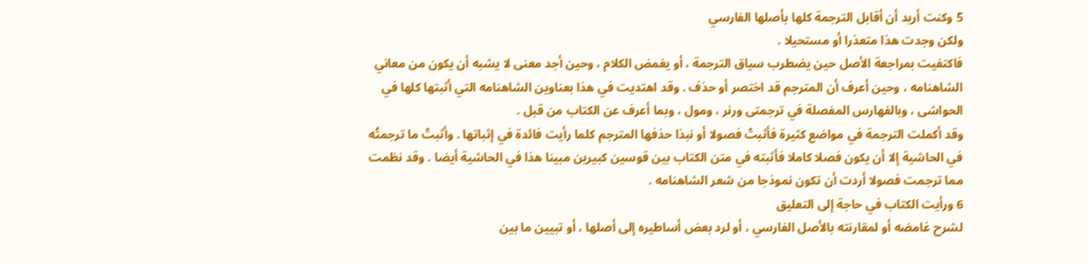5 وكنت أريد أن أقابل الترجمة كلها بأصلها الفارسي
ولكن وجدت هذا متعذرا أو مستحيلا .
فاكتفيت بمراجعة الأصل حين يضطرب سياق الترجمة ، أو يغمض الكلام ، وحين أجد معنى لا يشبه أن يكون من معاني الشاهنامه ، وحين أعرف أن المترجم قد اختصر أو حذف . وقد اهتديت في هذا بعناوين الشاهنامه التي أثبتها كلها في الحواشى ، وبالفهارس المفصلة في ترجمتى ورنر ، ومول ، وبما أعرف عن الكتاب من قبل .
وقد أكملت الترجمة في مواضع كثيرة فأثبتّ فصولا أو نبذا حذفها المترجم كلما رأيت فائدة في إثباتها . وأثبتّ ما ترجمتُه في الحاشية إلا أن يكون فصلا كاملا فأثبته في متن الكتاب بين قوسين كبيرين مبينا هذا في الحاشية أيضا . وقد نظمت مما ترجمت فصولا أردت أن تكون نموذجا من شعر الشاهنامه .
6 ورأيت الكتاب في حاجة إلى التعليق
لشرح غامضه أو لمقارنته بالأصل الفارسي ، أو لرد بعض أساطيره إلى أصلها ، أو تبيين ما بين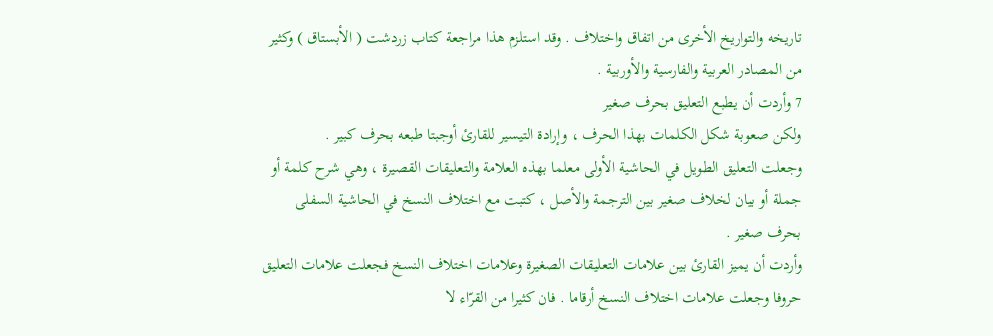تاريخه والتواريخ الأخرى من اتفاق واختلاف . وقد استلزم هذا مراجعة كتاب زردشت ( الأبستاق ) وكثير من المصادر العربية والفارسية والأوربية .
7 وأردت أن يطبع التعليق بحرف صغير
ولكن صعوبة شكل الكلمات بهذا الحرف ، وإرادة التيسير للقارئ أوجبتا طبعه بحرف كبير .
وجعلت التعليق الطويل في الحاشية الأولى معلما بهذه العلامة والتعليقات القصيرة ، وهي شرح كلمة أو جملة أو بيان لخلاف صغير بين الترجمة والأصل ، كتبت مع اختلاف النسخ في الحاشية السفلى بحرف صغير .
وأردت أن يميز القارئ بين علامات التعليقات الصغيرة وعلامات اختلاف النسخ فجعلت علامات التعليق حروفا وجعلت علامات اختلاف النسخ أرقاما . فان كثيرا من القرّاء لا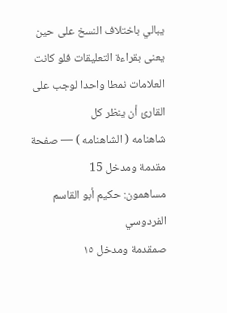يبالي باختلاف النسخ على حين يعنى بقراءة التعليقات فلو كانت العلامات نمطا واحدا لوجب على القارئ أن ينظر كل
شاهنامه ( الشاهنامه ) — صفحة مقدمة ومدخل 15
مساهمون: حكيم أبو القاسم الفردوسي
صمقدمة ومدخل ١٥